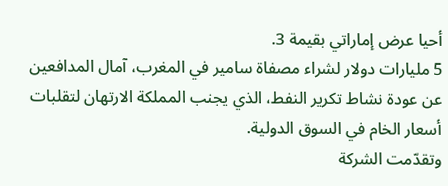أحيا عرض إماراتي بقيمة 3.
5 مليارات دولار لشراء مصفاة سامير في المغرب، آمال المدافعين عن عودة نشاط تكرير النفط، الذي يجنب المملكة الارتهان لتقلبات أسعار الخام في السوق الدولية.
وتقدّمت الشركة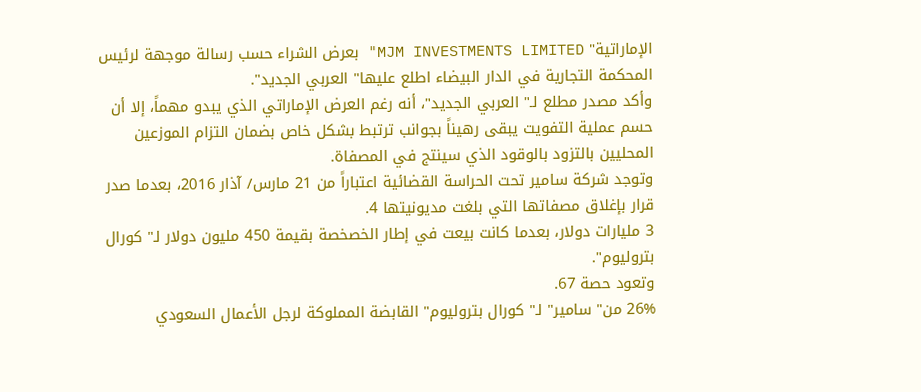الإماراتية" MJM INVESTMENTS LIMITED" بعرض الشراء حسب رسالة موجهة لرئيس المحكمة التجارية في الدار البيضاء اطلع عليها" العربي الجديد".
وأكد مصدر مطلع لـ" العربي الجديد"، أنه رغم العرض الإماراتي الذي يبدو مهماً، إلا أن حسم عملية التفويت يبقى رهيناً بجوانب ترتبط بشكل خاص بضمان التزام الموزعين المحليين بالتزود بالوقود الذي سينتج في المصفاة.
وتوجد شركة سامير تحت الحراسة القضائية اعتباراً من 21 مارس/ آذار 2016، بعدما صدر قرار بإغلاق مصفاتها التي بلغت مديونيتها 4.
3 مليارات دولار، بعدما كانت بيعت في إطار الخصخصة بقيمة 450 مليون دولار لـ" كورال بتروليوم".
وتعود حصة 67.
26% من" سامير" لـ" كورال بتروليوم" القابضة المملوكة لرجل الأعمال السعودي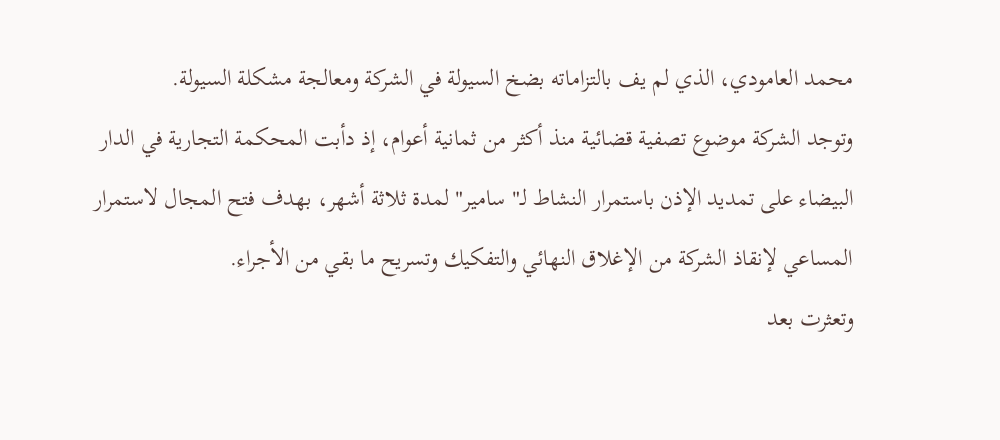محمد العامودي، الذي لم يف بالتزاماته بضخ السيولة في الشركة ومعالجة مشكلة السيولة.
وتوجد الشركة موضوع تصفية قضائية منذ أكثر من ثمانية أعوام، إذ دأبت المحكمة التجارية في الدار البيضاء على تمديد الإذن باستمرار النشاط لـ" سامير" لمدة ثلاثة أشهر، بهدف فتح المجال لاستمرار المساعي لإنقاذ الشركة من الإغلاق النهائي والتفكيك وتسريح ما بقي من الأجراء.
وتعثرت بعد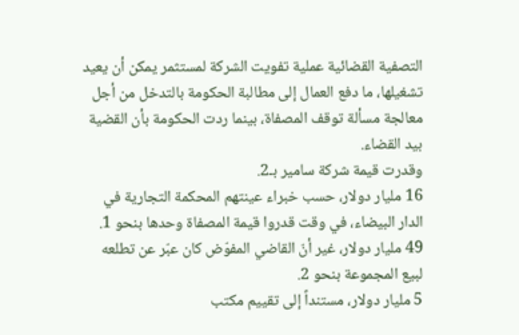التصفية القضائية عملية تفويت الشركة لمستثمر يمكن أن يعيد تشغيلها، ما دفع العمال إلى مطالبة الحكومة بالتدخل من أجل معالجة مسألة توقف المصفاة، بينما ردت الحكومة بأن القضية بيد القضاء.
وقدرت قيمة شركة سامير بـ2.
16 مليار دولار، حسب خبراء عينتهم المحكمة التجارية في الدار البيضاء، في وقت قدروا قيمة المصفاة وحدها بنحو 1.
49 مليار دولار، غير أنّ القاضي المفوّض كان عبّر عن تطلعه لبيع المجموعة بنحو 2.
5 مليار دولار، مستنداً إلى تقييم مكتب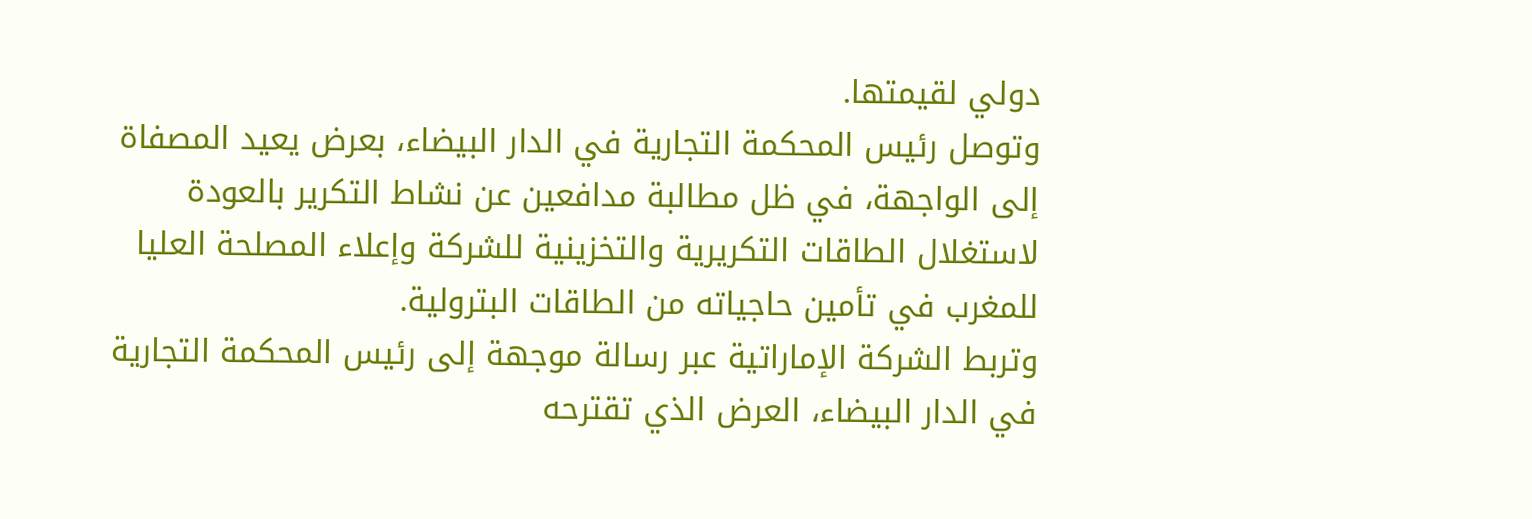دولي لقيمتها.
وتوصل رئيس المحكمة التجارية في الدار البيضاء، بعرض يعيد المصفاة إلى الواجهة، في ظل مطالبة مدافعين عن نشاط التكرير بالعودة لاستغلال الطاقات التكريرية والتخزينية للشركة وإعلاء المصلحة العليا للمغرب في تأمين حاجياته من الطاقات البترولية.
وتربط الشركة الإماراتية عبر رسالة موجهة إلى رئيس المحكمة التجارية في الدار البيضاء، العرض الذي تقترحه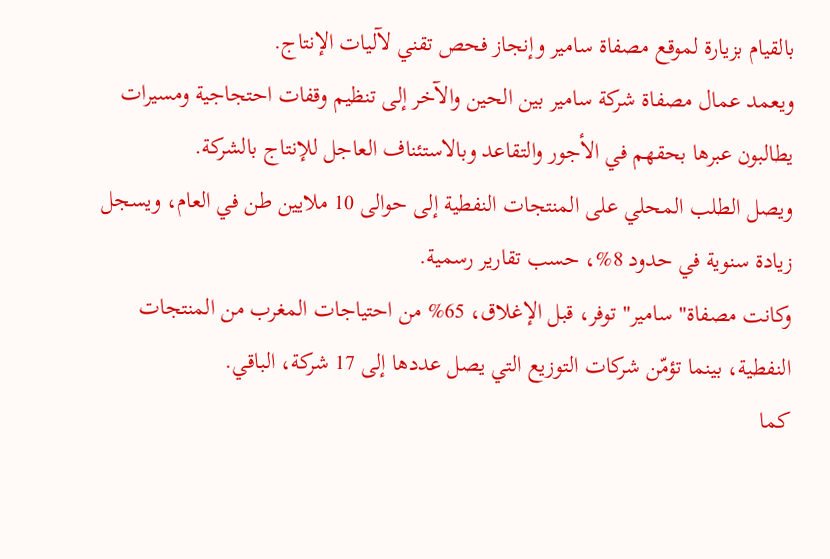بالقيام بزيارة لموقع مصفاة سامير وإنجاز فحص تقني لآليات الإنتاج.
ويعمد عمال مصفاة شركة سامير بين الحين والآخر إلى تنظيم وقفات احتجاجية ومسيرات يطالبون عبرها بحقهم في الأجور والتقاعد وبالاستئناف العاجل للإنتاج بالشركة.
ويصل الطلب المحلي على المنتجات النفطية إلى حوالى 10 ملايين طن في العام، ويسجل زيادة سنوية في حدود 8%، حسب تقارير رسمية.
وكانت مصفاة" سامير" توفر، قبل الإغلاق، 65% من احتياجات المغرب من المنتجات النفطية، بينما تؤمّن شركات التوزيع التي يصل عددها إلى 17 شركة، الباقي.
كما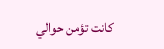كانت تؤمن حوالي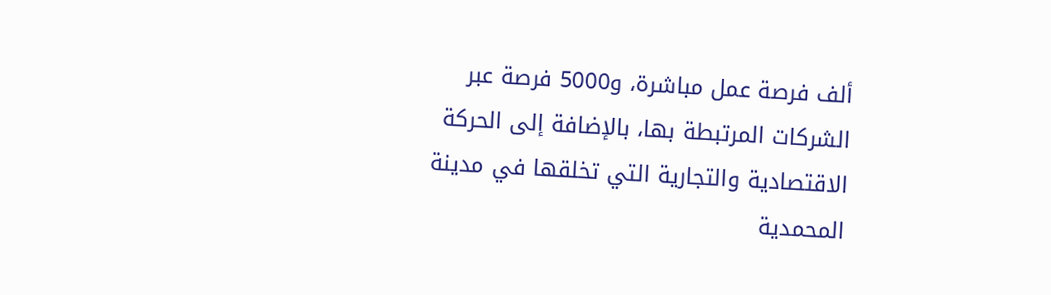ألف فرصة عمل مباشرة، و5000 فرصة عبر الشركات المرتبطة بها، بالإضافة إلى الحركة الاقتصادية والتجارية التي تخلقها في مدينة المحمدية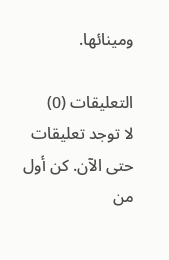ومينائها.

التعليقات (0)
لا توجد تعليقات حتى الآن. كن أول من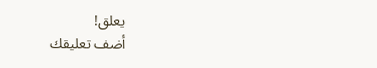يعلق!
أضف تعليقك